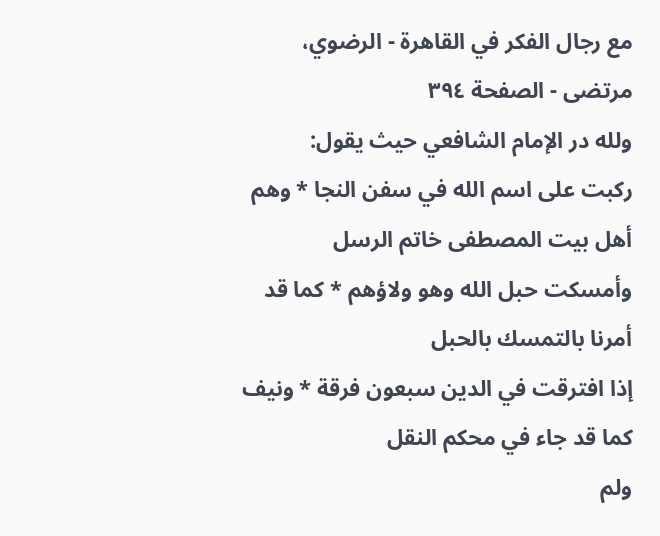مع رجال الفكر في القاهرة - الرضوي، مرتضى - الصفحة ٣٩٤
ولله در الإمام الشافعي حيث يقول:
ركبت على اسم الله في سفن النجا * وهم أهل بيت المصطفى خاتم الرسل
وأمسكت حبل الله وهو ولاؤهم * كما قد أمرنا بالتمسك بالحبل
إذا افترقت في الدين سبعون فرقة * ونيف كما قد جاء في محكم النقل
ولم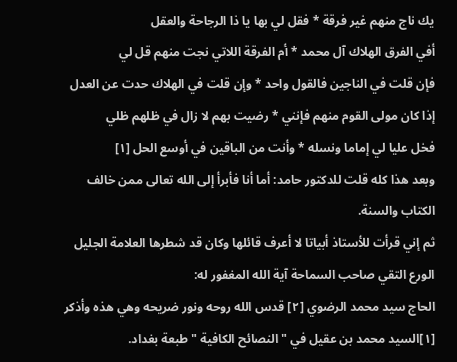يك ناج منهم غير فرقة * فقل لي بها يا ذا الرجاحة والعقل
أفي الفرق الهلاك آل محمد * أم الفرقة اللاتي نجت منهم قل لي
فإن قلت في الناجين فالقول واحد * وإن قلت في الهلاك حدت عن العدل
إذا كان مولى القوم منهم فإنني * رضيت بهم لا زال في ظلهم ظلي
فخل عليا لي إماما ونسله * وأنت من الباقين في أوسع الحل [١]
وبعد هذا كله قلت للدكتور حامد: أما أنا فأبرأ إلى الله تعالى ممن خالف الكتاب والسنة.
ثم إني قرأت للأستاذ أبياتا لا أعرف قائلها وكان قد شطرها العلامة الجليل الورع التقي صاحب السماحة آية الله المغفور له:
الحاج سيد محمد الرضوي [٢] قدس الله روحه ونور ضريحه وهي هذه وأذكر
[١]السيد محمد بن عقيل في " النصائح الكافية " طبعة بغداد.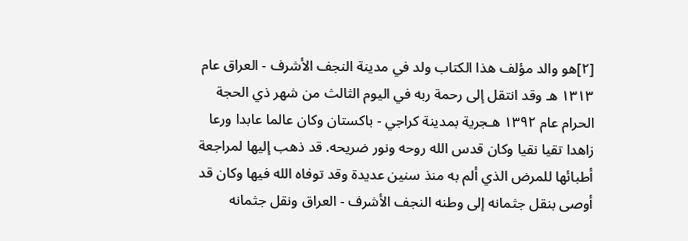[٢]هو والد مؤلف هذا الكتاب ولد في مدينة النجف الأشرف - العراق عام ١٣١٣ هـ وقد انتقل إلى رحمة ربه في اليوم الثالث من شهر ذي الحجة الحرام عام ١٣٩٢ هـجرية بمدينة كراجي - باكستان وكان عالما عابدا ورعا زاهدا تقيا نقيا وكان قدس الله روحه ونور ضريحه. قد ذهب إليها لمراجعة أطبائها للمرض الذي ألم به منذ سنين عديدة وقد توفاه الله فيها وكان قد أوصى بنقل جثمانه إلى وطنه النجف الأشرف - العراق ونقل جثمانه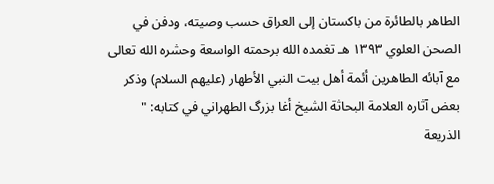الطاهر بالطائرة من باكستان إلى العراق حسب وصيته، ودفن في الصحن العلوي ١٣٩٣ هـ تغمده الله برحمته الواسعة وحشره الله تعالى مع آبائه الطاهرين أئمة أهل بيت النبي الأطهار (عليهم السلام) وذكر بعض آثاره العلامة البحاثة الشيخ أغا بزرگ الطهراني في كتابه: " الذريعة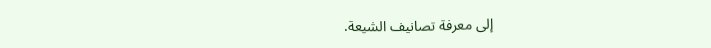إلى معرفة تصانيف الشيعة.